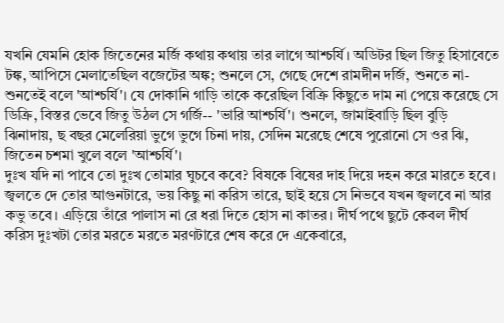যখনি যেমনি হোক জিতেনের মর্জি কথায় কথায় তার লাগে আশ্চর্যি। অডিটর ছিল জিতু হিসাবেতে টঙ্ক, আপিসে মেলাতেছিল বজেটের অঙ্ক; শুনলে সে, গেছে দেশে রামদীন দর্জি, শুনতে না-শুনতেই বলে 'আশ্চর্যি'। যে দোকানি গাড়ি তাকে করেছিল বিক্রি কিছুতে দাম না পেয়ে করেছে সে ডিক্রি, বিস্তর ভেবে জিতু উঠল সে গর্জি-- 'ভারি আশ্চর্যি'। শুনলে, জামাইবাড়ি ছিল বুড়ি ঝিনাদায়, ছ বছর মেলেরিয়া ভুগে ভুগে চিনা দায়, সেদিন মরেছে শেষে পুরোনো সে ওর ঝি, জিতেন চশমা খুলে বলে 'আশ্চর্যি'।
দুঃখ যদি না পাবে তো দুঃখ তোমার ঘুচবে কবে? বিষকে বিষের দাহ দিয়ে দহন করে মারতে হবে। জ্বলতে দে তোর আগুনটারে, ভয় কিছু না করিস তারে, ছাই হয়ে সে নিভবে যখন জ্বলবে না আর কভু তবে। এড়িয়ে তাঁরে পালাস না রে ধরা দিতে হোস না কাতর। দীর্ঘ পথে ছুটে কেবল দীর্ঘ করিস দুঃখটা তোর মরতে মরতে মরণটারে শেষ করে দে একেবারে,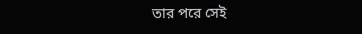তার পরে সেই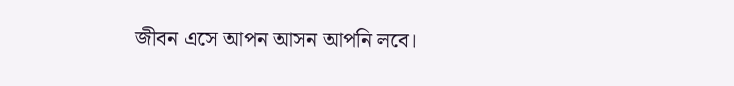জীবন এসে আপন আসন আপনি লবে।